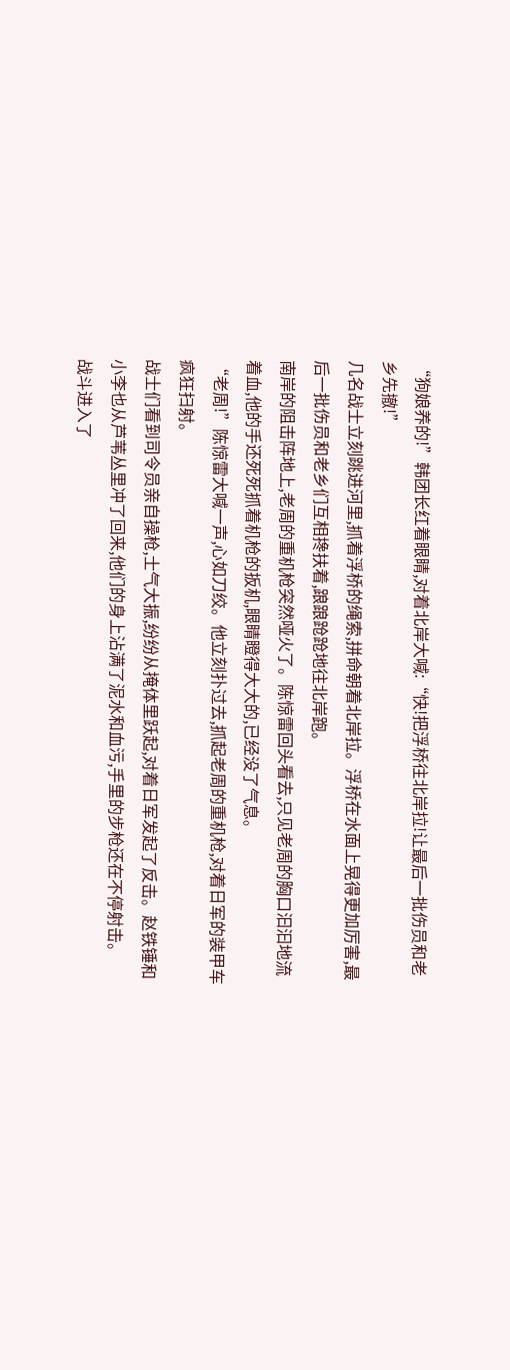“狗娘养的!”韩团长红着眼睛,对着北岸大喊:“快!把浮桥往北岸拉!让最后一批伤员和老乡先撤!”
几名战士立刻跳进河里,抓着浮桥的绳索,拼命朝着北岸拉。浮桥在水面上晃得更加厉害,最后一批伤员和老乡们互相搀扶着,踉踉跄跄地往北岸跑。
南岸的阻击阵地上,老周的重机枪突然哑火了。陈惊雷回头看去,只见老周的胸口汩汩地流着血,他的手还死死抓着机枪的扳机,眼睛瞪得大大的,已经没了气息。
“老周!”陈惊雷大喊一声,心如刀绞。他立刻扑过去,抓起老周的重机枪,对着日军的装甲车疯狂扫射。
战士们看到司令员亲自操枪,士气大振,纷纷从掩体里跃起,对着日军发起了反击。赵铁锤和小李也从芦苇丛里冲了回来,他们的身上沾满了泥水和血污,手里的步枪还在不停射击。
战斗进入了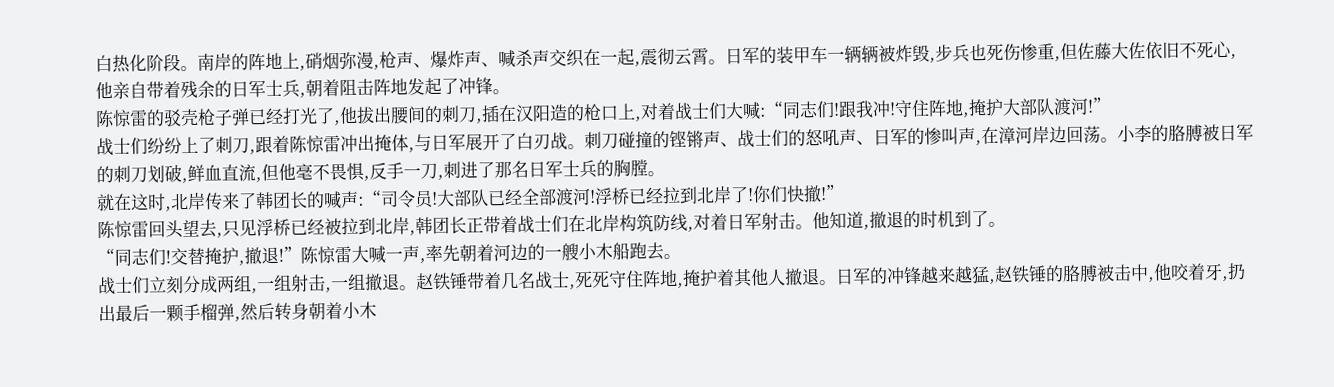白热化阶段。南岸的阵地上,硝烟弥漫,枪声、爆炸声、喊杀声交织在一起,震彻云霄。日军的装甲车一辆辆被炸毁,步兵也死伤惨重,但佐藤大佐依旧不死心,他亲自带着残余的日军士兵,朝着阻击阵地发起了冲锋。
陈惊雷的驳壳枪子弹已经打光了,他拔出腰间的刺刀,插在汉阳造的枪口上,对着战士们大喊:“同志们!跟我冲!守住阵地,掩护大部队渡河!”
战士们纷纷上了刺刀,跟着陈惊雷冲出掩体,与日军展开了白刃战。刺刀碰撞的铿锵声、战士们的怒吼声、日军的惨叫声,在漳河岸边回荡。小李的胳膊被日军的刺刀划破,鲜血直流,但他毫不畏惧,反手一刀,刺进了那名日军士兵的胸膛。
就在这时,北岸传来了韩团长的喊声:“司令员!大部队已经全部渡河!浮桥已经拉到北岸了!你们快撤!”
陈惊雷回头望去,只见浮桥已经被拉到北岸,韩团长正带着战士们在北岸构筑防线,对着日军射击。他知道,撤退的时机到了。
“同志们!交替掩护,撤退!”陈惊雷大喊一声,率先朝着河边的一艘小木船跑去。
战士们立刻分成两组,一组射击,一组撤退。赵铁锤带着几名战士,死死守住阵地,掩护着其他人撤退。日军的冲锋越来越猛,赵铁锤的胳膊被击中,他咬着牙,扔出最后一颗手榴弹,然后转身朝着小木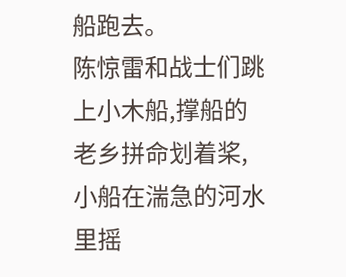船跑去。
陈惊雷和战士们跳上小木船,撑船的老乡拼命划着桨,小船在湍急的河水里摇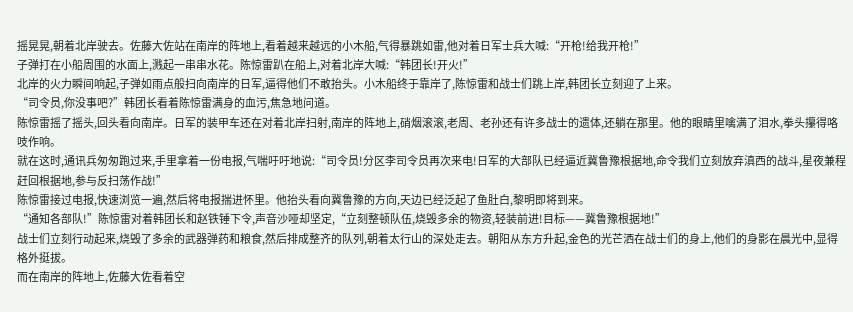摇晃晃,朝着北岸驶去。佐藤大佐站在南岸的阵地上,看着越来越远的小木船,气得暴跳如雷,他对着日军士兵大喊:“开枪!给我开枪!”
子弹打在小船周围的水面上,溅起一串串水花。陈惊雷趴在船上,对着北岸大喊:“韩团长!开火!”
北岸的火力瞬间响起,子弹如雨点般扫向南岸的日军,逼得他们不敢抬头。小木船终于靠岸了,陈惊雷和战士们跳上岸,韩团长立刻迎了上来。
“司令员,你没事吧?”韩团长看着陈惊雷满身的血污,焦急地问道。
陈惊雷摇了摇头,回头看向南岸。日军的装甲车还在对着北岸扫射,南岸的阵地上,硝烟滚滚,老周、老孙还有许多战士的遗体,还躺在那里。他的眼睛里噙满了泪水,拳头攥得咯吱作响。
就在这时,通讯兵匆匆跑过来,手里拿着一份电报,气喘吁吁地说:“司令员!分区李司令员再次来电!日军的大部队已经逼近冀鲁豫根据地,命令我们立刻放弃滇西的战斗,星夜兼程赶回根据地,参与反扫荡作战!”
陈惊雷接过电报,快速浏览一遍,然后将电报揣进怀里。他抬头看向冀鲁豫的方向,天边已经泛起了鱼肚白,黎明即将到来。
“通知各部队!”陈惊雷对着韩团长和赵铁锤下令,声音沙哑却坚定,“立刻整顿队伍,烧毁多余的物资,轻装前进!目标——冀鲁豫根据地!”
战士们立刻行动起来,烧毁了多余的武器弹药和粮食,然后排成整齐的队列,朝着太行山的深处走去。朝阳从东方升起,金色的光芒洒在战士们的身上,他们的身影在晨光中,显得格外挺拔。
而在南岸的阵地上,佐藤大佐看着空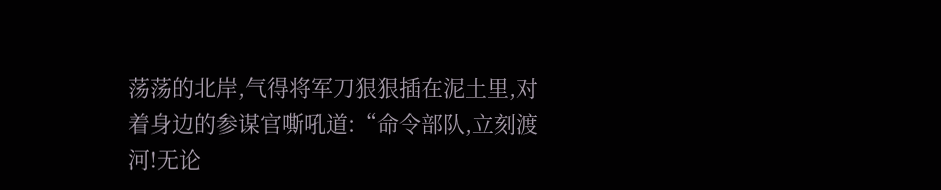荡荡的北岸,气得将军刀狠狠插在泥土里,对着身边的参谋官嘶吼道:“命令部队,立刻渡河!无论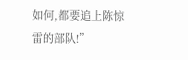如何,都要追上陈惊雷的部队!”